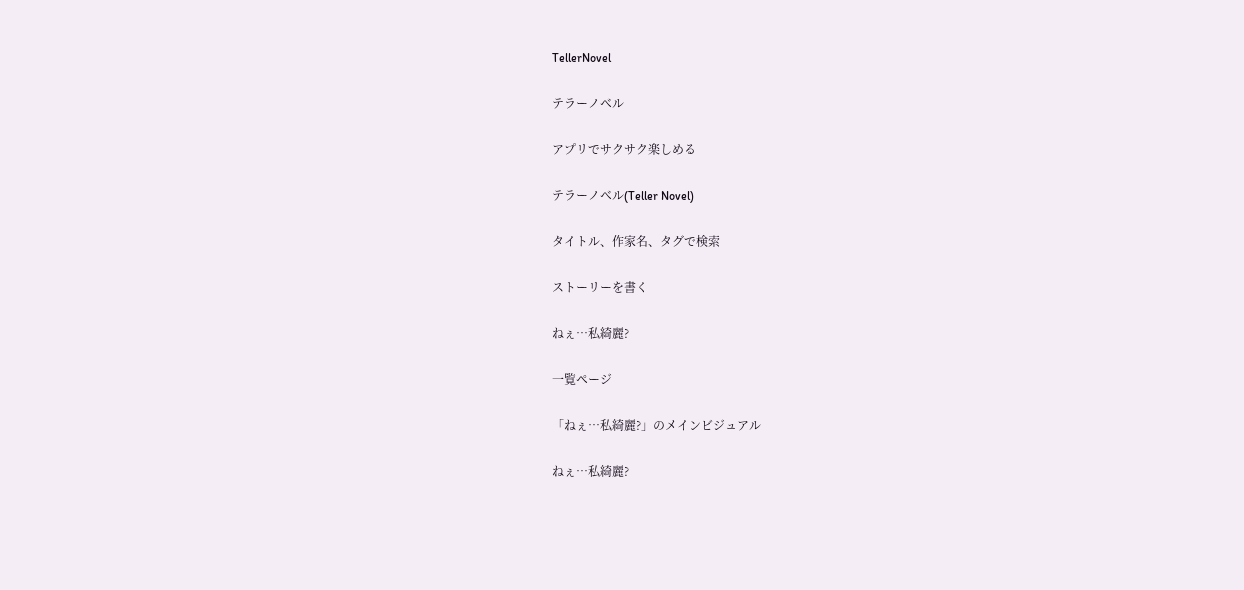TellerNovel

テラーノベル

アプリでサクサク楽しめる

テラーノベル(Teller Novel)

タイトル、作家名、タグで検索

ストーリーを書く

ねぇ…私綺麗?

一覧ページ

「ねぇ…私綺麗?」のメインビジュアル

ねぇ…私綺麗?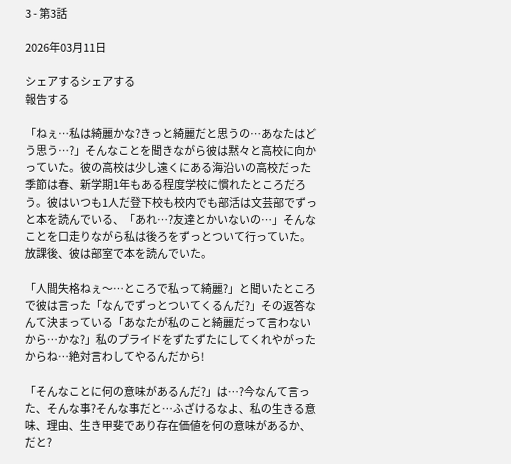3 - 第3話

2026年03月11日

シェアするシェアする
報告する

「ねぇ…私は綺麗かな?きっと綺麗だと思うの…あなたはどう思う…?」そんなことを聞きながら彼は黙々と高校に向かっていた。彼の高校は少し遠くにある海沿いの高校だった季節は春、新学期1年もある程度学校に慣れたところだろう。彼はいつも1人だ登下校も校内でも部活は文芸部でずっと本を読んでいる、「あれ…?友達とかいないの…」そんなことを口走りながら私は後ろをずっとついて行っていた。放課後、彼は部室で本を読んでいた。

「人間失格ねぇ〜…ところで私って綺麗?」と聞いたところで彼は言った「なんでずっとついてくるんだ?」その返答なんて決まっている「あなたが私のこと綺麗だって言わないから…かな?」私のプライドをずたずたにしてくれやがったからね…絶対言わしてやるんだから!

「そんなことに何の意味があるんだ?」は…?今なんて言った、そんな事?そんな事だと…ふざけるなよ、私の生きる意味、理由、生き甲斐であり存在価値を何の意味があるか、だと?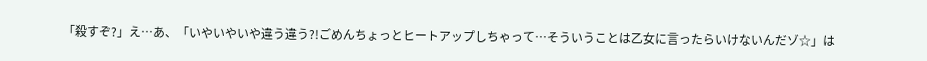「殺すぞ?」え…あ、「いやいやいや違う違う?!ごめんちょっとヒートアップしちゃって…そういうことは乙女に言ったらいけないんだゾ☆」は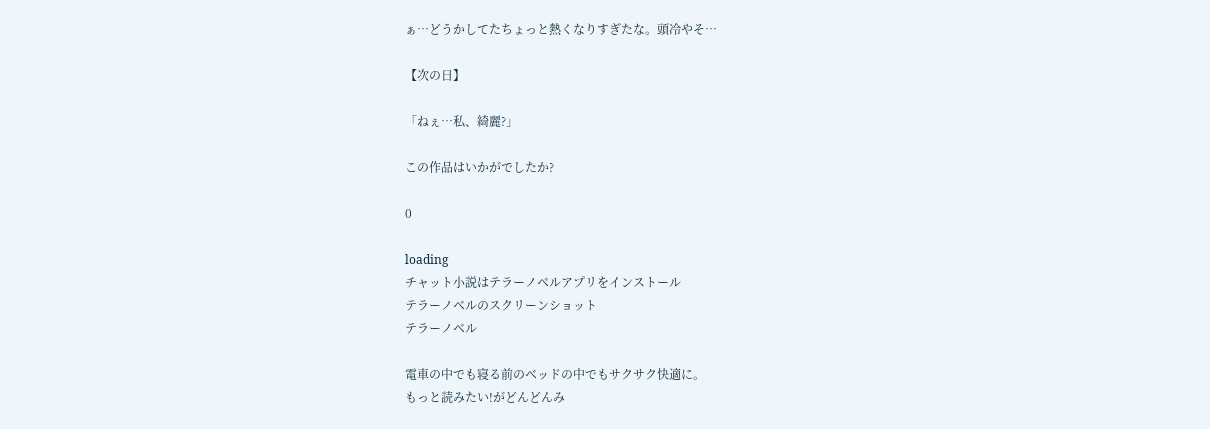ぁ…どうかしてたちょっと熱くなりすぎたな。頭冷やそ…

【次の日】

「ねぇ…私、綺麗?」

この作品はいかがでしたか?

0

loading
チャット小説はテラーノベルアプリをインストール
テラーノベルのスクリーンショット
テラーノベル

電車の中でも寝る前のベッドの中でもサクサク快適に。
もっと読みたい!がどんどんみ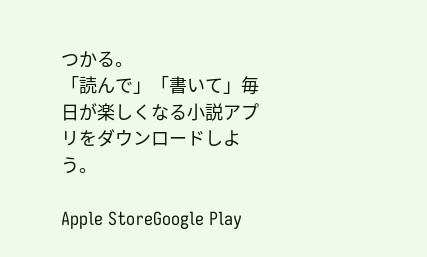つかる。
「読んで」「書いて」毎日が楽しくなる小説アプリをダウンロードしよう。

Apple StoreGoogle Play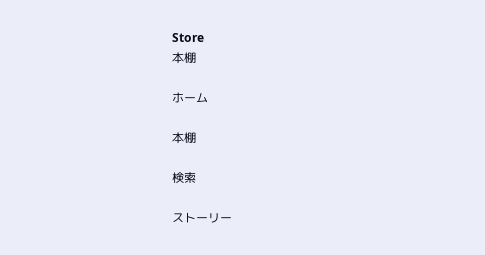Store
本棚

ホーム

本棚

検索

ストーリー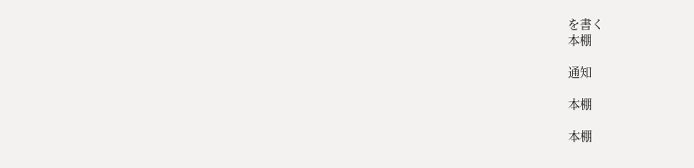を書く
本棚

通知

本棚

本棚